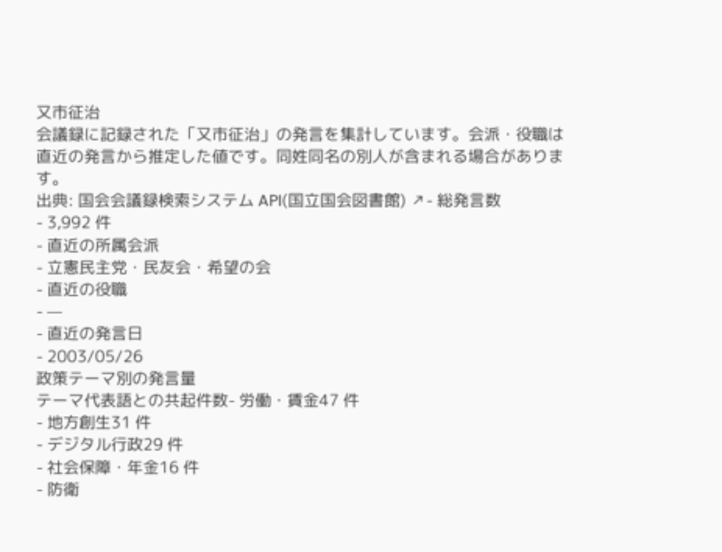又市征治
会議録に記録された「又市征治」の発言を集計しています。会派・役職は直近の発言から推定した値です。同姓同名の別人が含まれる場合があります。
出典: 国会会議録検索システム API(国立国会図書館) ↗- 総発言数
- 3,992 件
- 直近の所属会派
- 立憲民主党・民友会・希望の会
- 直近の役職
- —
- 直近の発言日
- 2003/05/26
政策テーマ別の発言量
テーマ代表語との共起件数- 労働・賃金47 件
- 地方創生31 件
- デジタル行政29 件
- 社会保障・年金16 件
- 防衛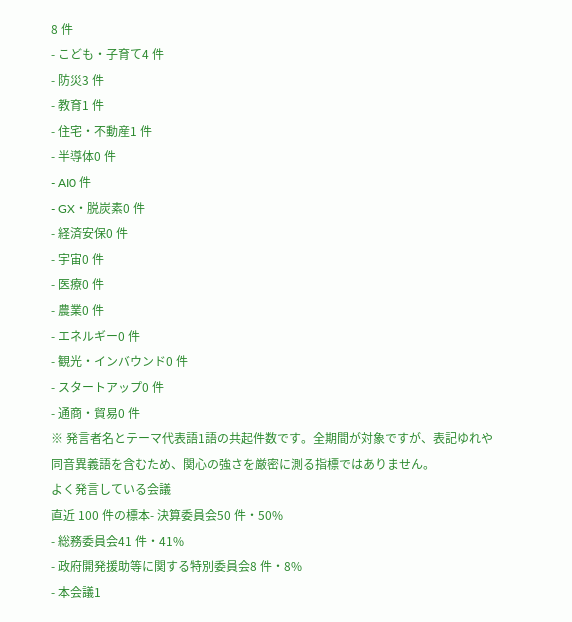8 件
- こども・子育て4 件
- 防災3 件
- 教育1 件
- 住宅・不動産1 件
- 半導体0 件
- AI0 件
- GX・脱炭素0 件
- 経済安保0 件
- 宇宙0 件
- 医療0 件
- 農業0 件
- エネルギー0 件
- 観光・インバウンド0 件
- スタートアップ0 件
- 通商・貿易0 件
※ 発言者名とテーマ代表語1語の共起件数です。全期間が対象ですが、表記ゆれや 同音異義語を含むため、関心の強さを厳密に測る指標ではありません。
よく発言している会議
直近 100 件の標本- 決算委員会50 件・50%
- 総務委員会41 件・41%
- 政府開発援助等に関する特別委員会8 件・8%
- 本会議1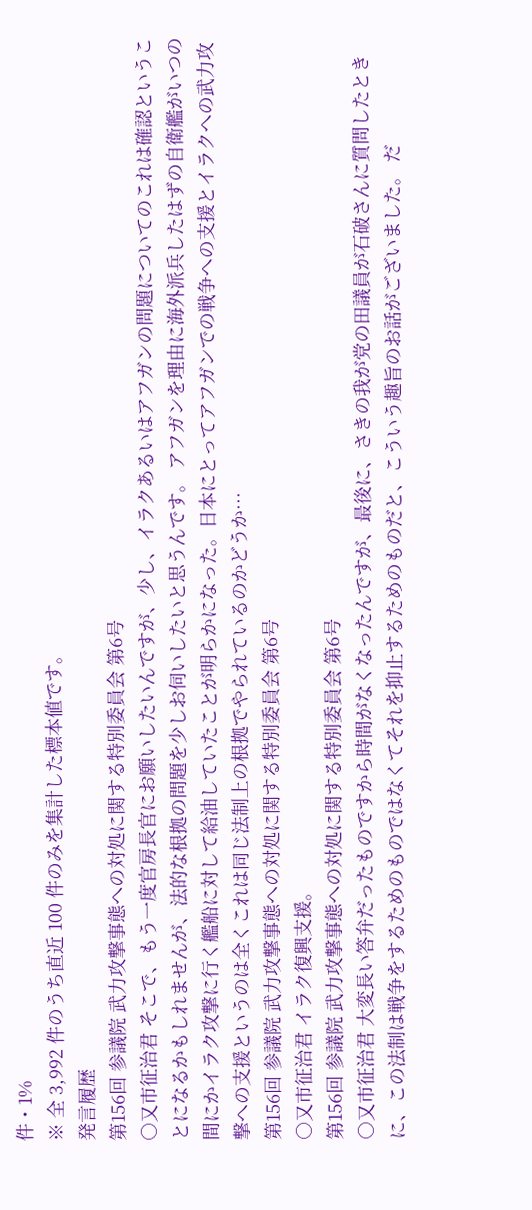件・1%
※ 全 3,992 件のうち直近 100 件のみを集計した標本値です。
発言履歴
第156回 参議院 武力攻撃事態への対処に関する特別委員会 第6号
○又市征治君 そこで、もう一度官房長官にお願いしたいんですが、少し、イラクあるいはアフガンの問題についてのこれは確認ということになるかもしれませんが、法的な根拠の問題を少しお伺いしたいと思うんです。 アフガンを理由に海外派兵したはずの自衛艦がいつの間にかイラク攻撃に行く艦船に対して給油していたことが明らかになった。日本にとってアフガンでの戦争への支援とイラクへの武力攻撃への支援というのは全くこれは同じ法制上の根拠でやられているのかどうか…
第156回 参議院 武力攻撃事態への対処に関する特別委員会 第6号
○又市征治君 イラク復興支援。
第156回 参議院 武力攻撃事態への対処に関する特別委員会 第6号
○又市征治君 大変長い答弁だったものですから時間がなくなったんですが、最後に、さきの我が党の田議員が石破さんに質問したときに、この法制は戦争をするためのものではなくてそれを抑止するためのものだと、こういう趣旨のお話がございました。 だ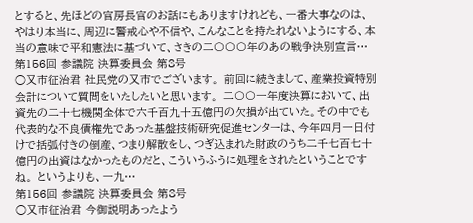とすると、先ほどの官房長官のお話にもありますけれども、一番大事なのは、やはり本当に、周辺に警戒心や不信や、こんなことを持たれないようにする、本当の意味で平和憲法に基づいて、さきの二〇〇〇年のあの戦争決別宣言…
第156回 参議院 決算委員会 第8号
○又市征治君 社民党の又市でございます。 前回に続きまして、産業投資特別会計について質問をいたしたいと思います。 二〇〇一年度決算において、出資先の二十七機関全体で六千百九十五億円の欠損が出ていた。その中でも代表的な不良債権先であった基盤技術研究促進センターは、今年四月一日付けで括弧付きの倒産、つまり解散をし、つぎ込まれた財政のうち二千七百七十億円の出資はなかったものだと、こういうふうに処理をされたということですね。 というよりも、一九…
第156回 参議院 決算委員会 第8号
○又市征治君 今御説明あったよう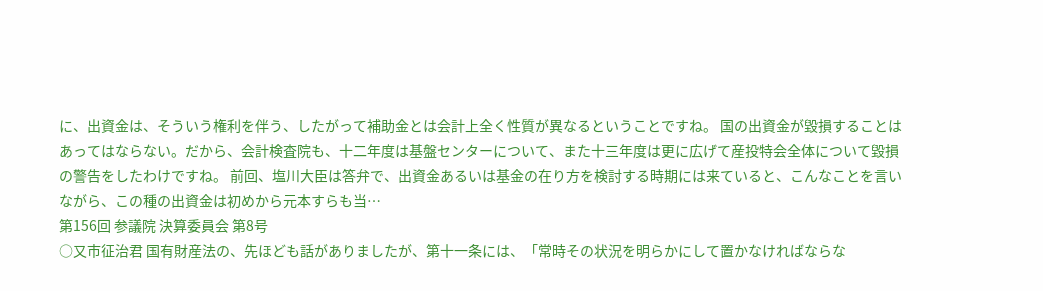に、出資金は、そういう権利を伴う、したがって補助金とは会計上全く性質が異なるということですね。 国の出資金が毀損することはあってはならない。だから、会計検査院も、十二年度は基盤センターについて、また十三年度は更に広げて産投特会全体について毀損の警告をしたわけですね。 前回、塩川大臣は答弁で、出資金あるいは基金の在り方を検討する時期には来ていると、こんなことを言いながら、この種の出資金は初めから元本すらも当…
第156回 参議院 決算委員会 第8号
○又市征治君 国有財産法の、先ほども話がありましたが、第十一条には、「常時その状況を明らかにして置かなければならな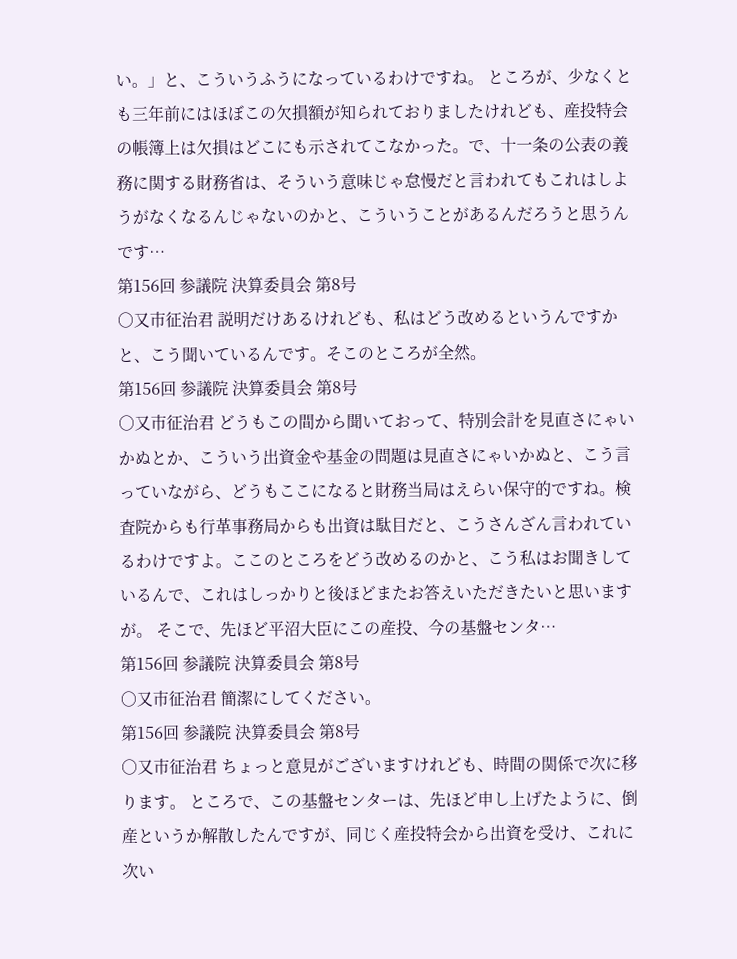い。」と、こういうふうになっているわけですね。 ところが、少なくとも三年前にはほぼこの欠損額が知られておりましたけれども、産投特会の帳簿上は欠損はどこにも示されてこなかった。で、十一条の公表の義務に関する財務省は、そういう意味じゃ怠慢だと言われてもこれはしようがなくなるんじゃないのかと、こういうことがあるんだろうと思うんです…
第156回 参議院 決算委員会 第8号
○又市征治君 説明だけあるけれども、私はどう改めるというんですかと、こう聞いているんです。そこのところが全然。
第156回 参議院 決算委員会 第8号
○又市征治君 どうもこの間から聞いておって、特別会計を見直さにゃいかぬとか、こういう出資金や基金の問題は見直さにゃいかぬと、こう言っていながら、どうもここになると財務当局はえらい保守的ですね。検査院からも行革事務局からも出資は駄目だと、こうさんざん言われているわけですよ。ここのところをどう改めるのかと、こう私はお聞きしているんで、これはしっかりと後ほどまたお答えいただきたいと思いますが。 そこで、先ほど平沼大臣にこの産投、今の基盤センタ…
第156回 参議院 決算委員会 第8号
○又市征治君 簡潔にしてください。
第156回 参議院 決算委員会 第8号
○又市征治君 ちょっと意見がございますけれども、時間の関係で次に移ります。 ところで、この基盤センターは、先ほど申し上げたように、倒産というか解散したんですが、同じく産投特会から出資を受け、これに次い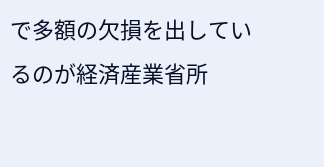で多額の欠損を出しているのが経済産業省所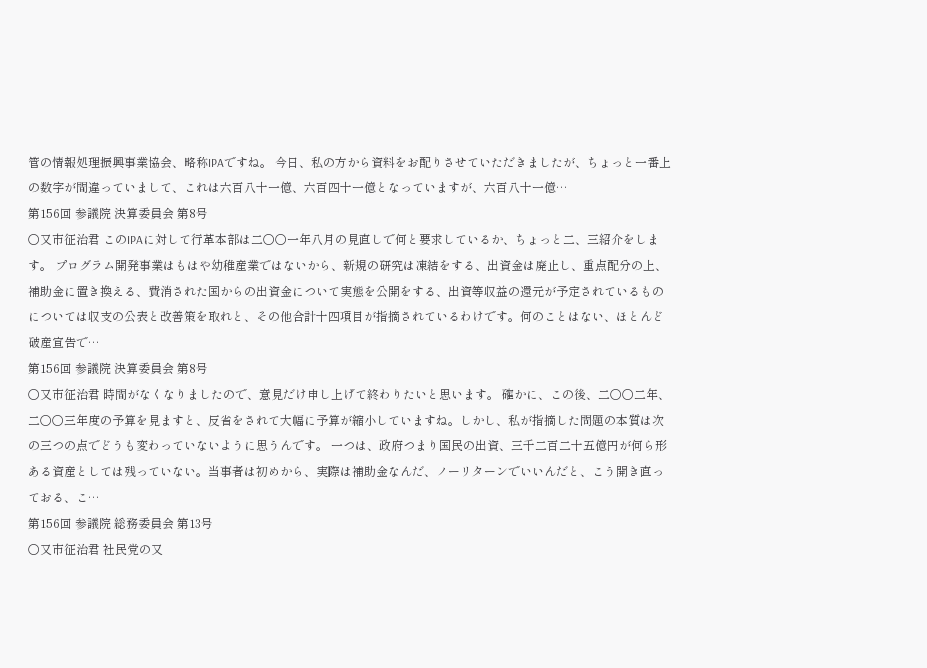管の情報処理振興事業協会、略称IPAですね。 今日、私の方から資料をお配りさせていただきましたが、ちょっと一番上の数字が間違っていまして、これは六百八十一億、六百四十一億となっていますが、六百八十一億…
第156回 参議院 決算委員会 第8号
○又市征治君 このIPAに対して行革本部は二〇〇一年八月の見直しで何と要求しているか、ちょっと二、三紹介をします。 プログラム開発事業はもはや幼稚産業ではないから、新規の研究は凍結をする、出資金は廃止し、重点配分の上、補助金に置き換える、費消された国からの出資金について実態を公開をする、出資等収益の還元が予定されているものについては収支の公表と改善策を取れと、その他合計十四項目が指摘されているわけです。何のことはない、ほとんど破産宣告で…
第156回 参議院 決算委員会 第8号
○又市征治君 時間がなくなりましたので、意見だけ申し上げて終わりたいと思います。 確かに、この後、二〇〇二年、二〇〇三年度の予算を見ますと、反省をされて大幅に予算が縮小していますね。しかし、私が指摘した問題の本質は次の三つの点でどうも変わっていないように思うんです。 一つは、政府つまり国民の出資、三千二百二十五億円が何ら形ある資産としては残っていない。当事者は初めから、実際は補助金なんだ、ノーリターンでいいんだと、こう開き直っておる、こ…
第156回 参議院 総務委員会 第13号
○又市征治君 社民党の又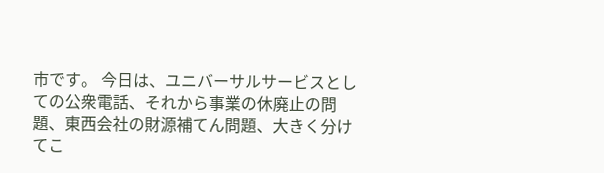市です。 今日は、ユニバーサルサービスとしての公衆電話、それから事業の休廃止の問題、東西会社の財源補てん問題、大きく分けてこ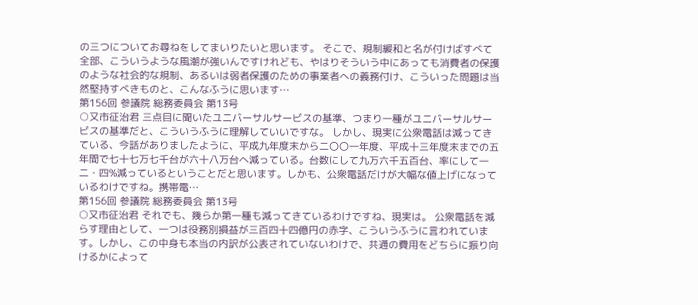の三つについてお尋ねをしてまいりたいと思います。 そこで、規制緩和と名が付けばすべて全部、こういうような風潮が強いんですけれども、やはりそういう中にあっても消費者の保護のような社会的な規制、あるいは弱者保護のための事業者への義務付け、こういった問題は当然堅持すべきものと、こんなふうに思います…
第156回 参議院 総務委員会 第13号
○又市征治君 三点目に聞いたユニバーサルサービスの基準、つまり一種がユニバーサルサービスの基準だと、こういうふうに理解していいですな。 しかし、現実に公衆電話は減ってきている、今話がありましたように、平成九年度末から二〇〇一年度、平成十三年度末までの五年間で七十七万七千台が六十八万台へ減っている。台数にして九万六千五百台、率にして一二・四%減っているということだと思います。しかも、公衆電話だけが大幅な値上げになっているわけですね。携帯電…
第156回 参議院 総務委員会 第13号
○又市征治君 それでも、幾らか第一種も減ってきているわけですね、現実は。 公衆電話を減らす理由として、一つは役務別損益が三百四十四億円の赤字、こういうふうに言われています。しかし、この中身も本当の内訳が公表されていないわけで、共通の費用をどちらに振り向けるかによって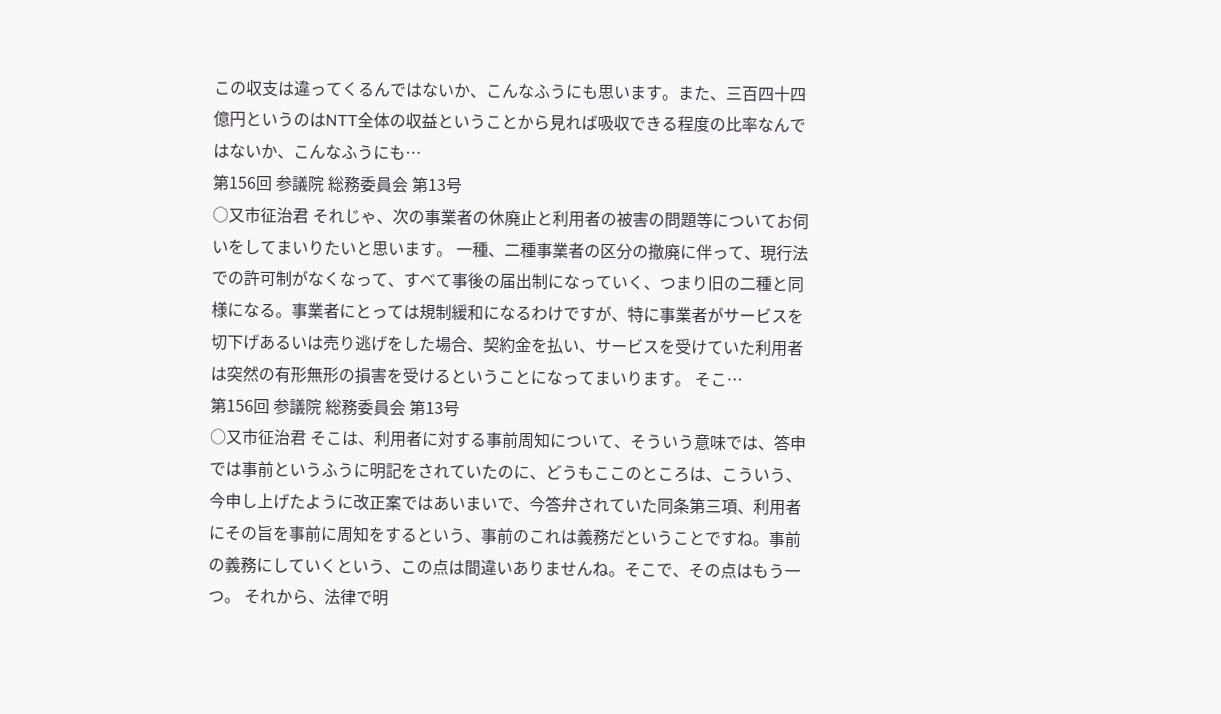この収支は違ってくるんではないか、こんなふうにも思います。また、三百四十四億円というのはNTT全体の収益ということから見れば吸収できる程度の比率なんではないか、こんなふうにも…
第156回 参議院 総務委員会 第13号
○又市征治君 それじゃ、次の事業者の休廃止と利用者の被害の問題等についてお伺いをしてまいりたいと思います。 一種、二種事業者の区分の撤廃に伴って、現行法での許可制がなくなって、すべて事後の届出制になっていく、つまり旧の二種と同様になる。事業者にとっては規制緩和になるわけですが、特に事業者がサービスを切下げあるいは売り逃げをした場合、契約金を払い、サービスを受けていた利用者は突然の有形無形の損害を受けるということになってまいります。 そこ…
第156回 参議院 総務委員会 第13号
○又市征治君 そこは、利用者に対する事前周知について、そういう意味では、答申では事前というふうに明記をされていたのに、どうもここのところは、こういう、今申し上げたように改正案ではあいまいで、今答弁されていた同条第三項、利用者にその旨を事前に周知をするという、事前のこれは義務だということですね。事前の義務にしていくという、この点は間違いありませんね。そこで、その点はもう一つ。 それから、法律で明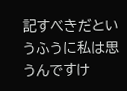記すべきだというふうに私は思うんですけ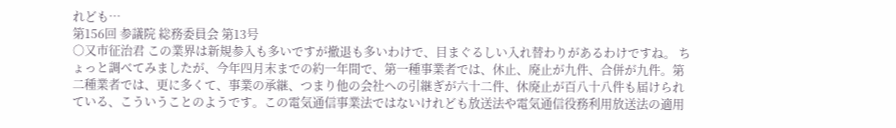れども…
第156回 参議院 総務委員会 第13号
○又市征治君 この業界は新規参入も多いですが撤退も多いわけで、目まぐるしい入れ替わりがあるわけですね。 ちょっと調べてみましたが、今年四月末までの約一年間で、第一種事業者では、休止、廃止が九件、合併が九件。第二種業者では、更に多くて、事業の承継、つまり他の会社への引継ぎが六十二件、休廃止が百八十八件も届けられている、こういうことのようです。この電気通信事業法ではないけれども放送法や電気通信役務利用放送法の適用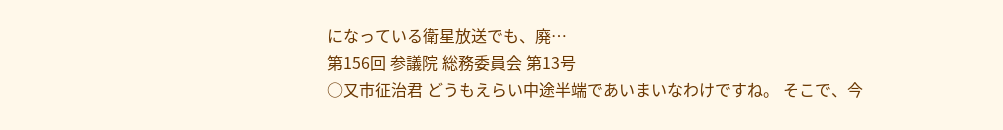になっている衛星放送でも、廃…
第156回 参議院 総務委員会 第13号
○又市征治君 どうもえらい中途半端であいまいなわけですね。 そこで、今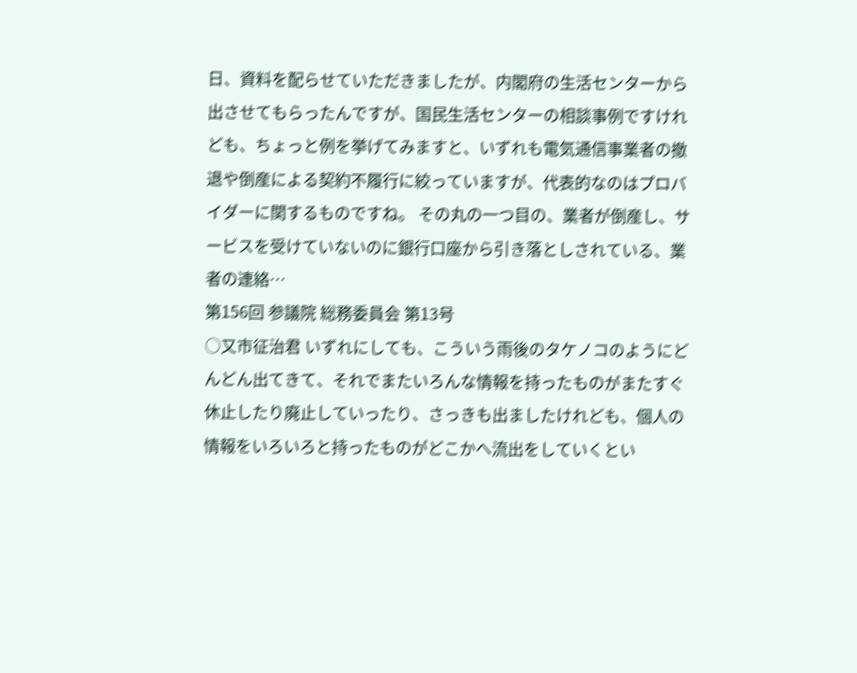日、資料を配らせていただきましたが、内閣府の生活センターから出させてもらったんですが、国民生活センターの相談事例ですけれども、ちょっと例を挙げてみますと、いずれも電気通信事業者の撤退や倒産による契約不履行に絞っていますが、代表的なのはプロバイダーに関するものですね。 その丸の一つ目の、業者が倒産し、サービスを受けていないのに銀行口座から引き落としされている、業者の連絡…
第156回 参議院 総務委員会 第13号
○又市征治君 いずれにしても、こういう雨後のタケノコのようにどんどん出てきて、それでまたいろんな情報を持ったものがまたすぐ休止したり廃止していったり、さっきも出ましたけれども、個人の情報をいろいろと持ったものがどこかへ流出をしていくとい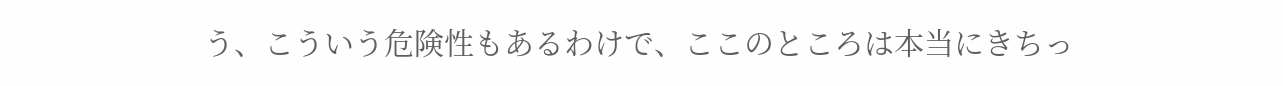う、こういう危険性もあるわけで、ここのところは本当にきちっ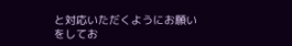と対応いただくようにお願いをしてお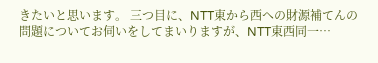きたいと思います。 三つ目に、NTT東から西への財源補てんの問題についてお伺いをしてまいりますが、NTT東西同一…